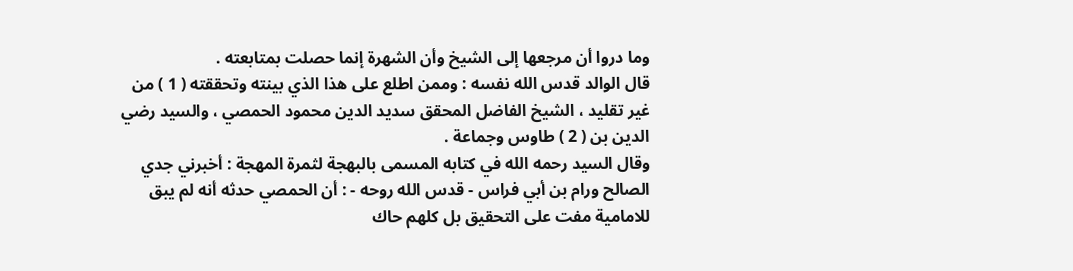وما دروا أن مرجعها إلى الشيخ وأن الشهرة إنما حصلت بمتابعته .
قال الوالد قدس الله نفسه : وممن اطلع على هذا الذي بينته وتحققته ( 1 ) من
غير تقليد ، الشيخ الفاضل المحقق سديد الدين محمود الحمصي ، والسيد رضي
الدين بن ( 2 ) طاوس وجماعة .
وقال السيد رحمه الله في كتابه المسمى بالبهجة لثمرة المهجة : أخبرني جدي
الصالح ورام بن أبي فراس - قدس الله روحه - : أن الحمصي حدثه أنه لم يبق
للامامية مفت على التحقيق بل كلهم حاك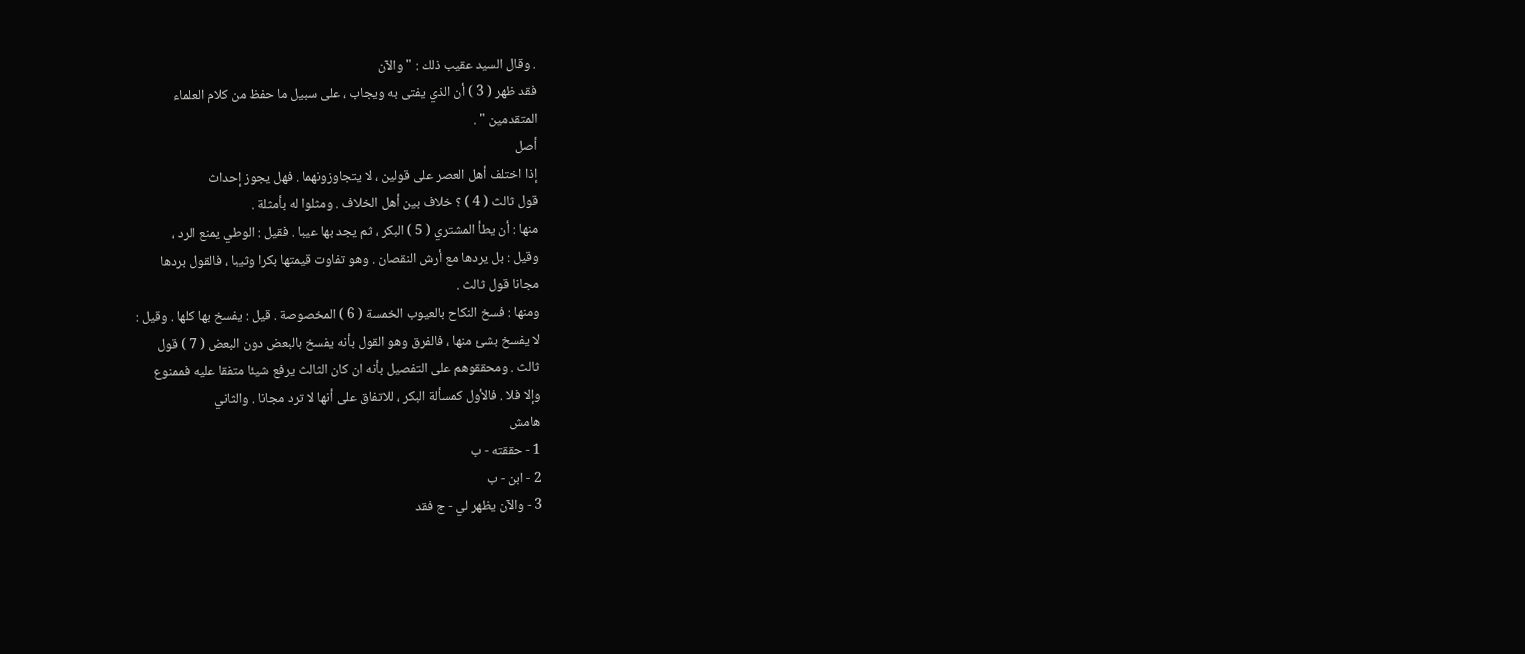. وقال السيد عقيب ذلك : " والآن
فقد ظهر ( 3 ) أن الذي يفتى به ويجاب ، على سبيل ما حفظ من كلام العلماء
المتقدمين " .
أصل
إذا اختلف أهل العصر على قولين ، لا يتجاوزونهما . فهل يجوز إحداث
قول ثالث ( 4 ) ؟ خلاف بين أهل الخلاف . ومثلوا له بأمثلة .
منها : أن يطأ المشتري ( 5 ) البكر ، ثم يجد بها عيبا . فقيل : الوطي يمنع الرد ،
وقيل : بل يردها مع أرش النقصان . وهو تفاوت قيمتها بكرا وثيبا ، فالقول بردها
مجانا قول ثالث .
ومنها : فسخ النكاح بالعيوب الخمسة ( 6 ) المخصوصة . قيل : يفسخ بها كلها . وقيل :
لا يفسخ بشئ منها ، فالفرق وهو القول بأنه يفسخ بالبعض دون البعض ( 7 ) قول
ثالث . ومحققوهم على التفصيل بأنه ان كان الثالث يرفع شيئا متفقا عليه فممنوع
وإلا فلا . فالأول كمسألة البكر ، للاتفاق على أنها لا ترد مجانا . والثاني
هامش
1 - حققته - ب
2 - ابن - ب
3 - والآن يظهر لي - ج فقد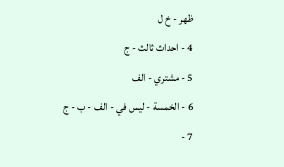ظهر - خ ل
4 - احداث ثالث - ج
5 - مشتري - الف
6 - الخمسة - ليس في - الف - ب - ج
7 -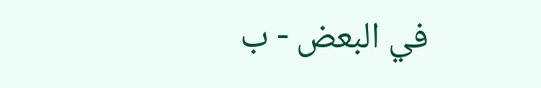في البعض - ب